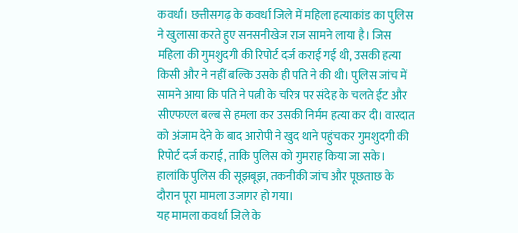कवर्धा। छत्तीसगढ़ के कवर्धा जिले में महिला हत्याकांड का पुलिस ने खुलासा करते हुए सनसनीखेज राज सामने लाया है। जिस महिला की गुमशुदगी की रिपोर्ट दर्ज कराई गई थी, उसकी हत्या किसी और ने नहीं बल्कि उसके ही पति ने की थी। पुलिस जांच में सामने आया कि पति ने पत्नी के चरित्र पर संदेह के चलते ईंट और सीएफएल बल्ब से हमला कर उसकी निर्मम हत्या कर दी। वारदात को अंजाम देने के बाद आरोपी ने खुद थाने पहुंचकर गुमशुदगी की रिपोर्ट दर्ज कराई, ताकि पुलिस को गुमराह किया जा सके। हालांकि पुलिस की सूझबूझ, तकनीकी जांच और पूछताछ के दौरान पूरा मामला उजागर हो गया।
यह मामला कवर्धा जिले के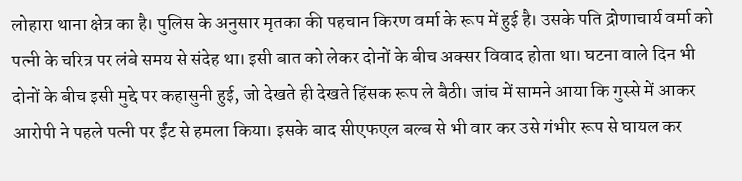लोहारा थाना क्षेत्र का है। पुलिस के अनुसार मृतका की पहचान किरण वर्मा के रूप में हुई है। उसके पति द्रोणाचार्य वर्मा को पत्नी के चरित्र पर लंबे समय से संदेह था। इसी बात को लेकर दोनों के बीच अक्सर विवाद होता था। घटना वाले दिन भी दोनों के बीच इसी मुद्दे पर कहासुनी हुई, जो देखते ही देखते हिंसक रूप ले बैठी। जांच में सामने आया कि गुस्से में आकर आरोपी ने पहले पत्नी पर ईंट से हमला किया। इसके बाद सीएफएल बल्ब से भी वार कर उसे गंभीर रूप से घायल कर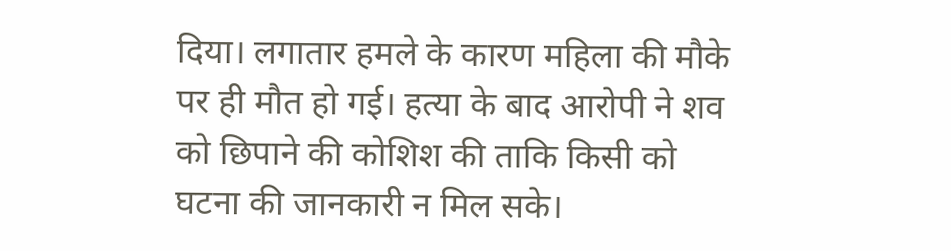दिया। लगातार हमले के कारण महिला की मौके पर ही मौत हो गई। हत्या के बाद आरोपी ने शव को छिपाने की कोशिश की ताकि किसी को घटना की जानकारी न मिल सके।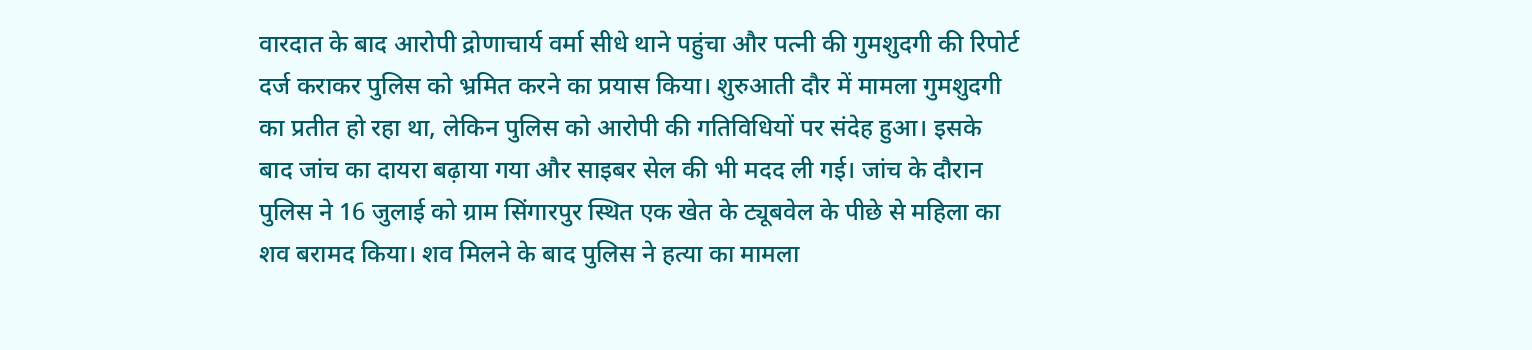वारदात के बाद आरोपी द्रोणाचार्य वर्मा सीधे थाने पहुंचा और पत्नी की गुमशुदगी की रिपोर्ट दर्ज कराकर पुलिस को भ्रमित करने का प्रयास किया। शुरुआती दौर में मामला गुमशुदगी का प्रतीत हो रहा था, लेकिन पुलिस को आरोपी की गतिविधियों पर संदेह हुआ। इसके बाद जांच का दायरा बढ़ाया गया और साइबर सेल की भी मदद ली गई। जांच के दौरान पुलिस ने 16 जुलाई को ग्राम सिंगारपुर स्थित एक खेत के ट्यूबवेल के पीछे से महिला का शव बरामद किया। शव मिलने के बाद पुलिस ने हत्या का मामला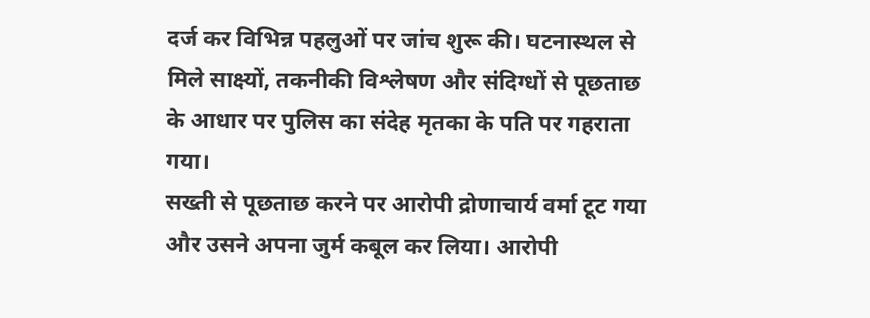दर्ज कर विभिन्न पहलुओं पर जांच शुरू की। घटनास्थल से मिले साक्ष्यों, तकनीकी विश्लेषण और संदिग्धों से पूछताछ के आधार पर पुलिस का संदेह मृतका के पति पर गहराता गया।
सख्ती से पूछताछ करने पर आरोपी द्रोणाचार्य वर्मा टूट गया और उसने अपना जुर्म कबूल कर लिया। आरोपी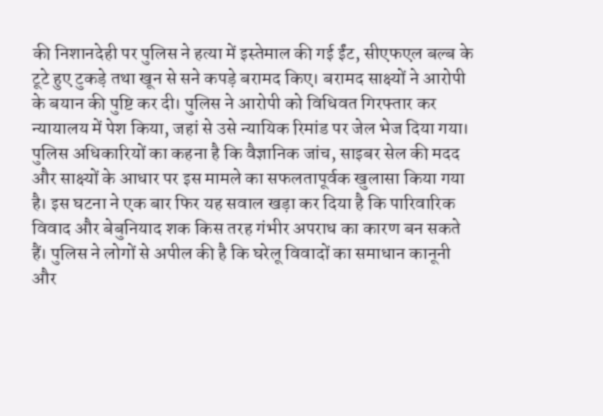की निशानदेही पर पुलिस ने हत्या में इस्तेमाल की गई ईंट, सीएफएल बल्ब के टूटे हुए टुकड़े तथा खून से सने कपड़े बरामद किए। बरामद साक्ष्यों ने आरोपी के बयान की पुष्टि कर दी। पुलिस ने आरोपी को विधिवत गिरफ्तार कर न्यायालय में पेश किया, जहां से उसे न्यायिक रिमांड पर जेल भेज दिया गया। पुलिस अधिकारियों का कहना है कि वैज्ञानिक जांच, साइबर सेल की मदद और साक्ष्यों के आधार पर इस मामले का सफलतापूर्वक खुलासा किया गया है। इस घटना ने एक बार फिर यह सवाल खड़ा कर दिया है कि पारिवारिक विवाद और बेबुनियाद शक किस तरह गंभीर अपराध का कारण बन सकते हैं। पुलिस ने लोगों से अपील की है कि घरेलू विवादों का समाधान कानूनी और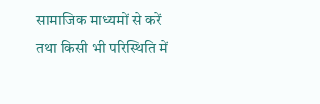सामाजिक माध्यमों से करें तथा किसी भी परिस्थिति में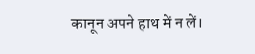कानून अपने हाथ में न लें।